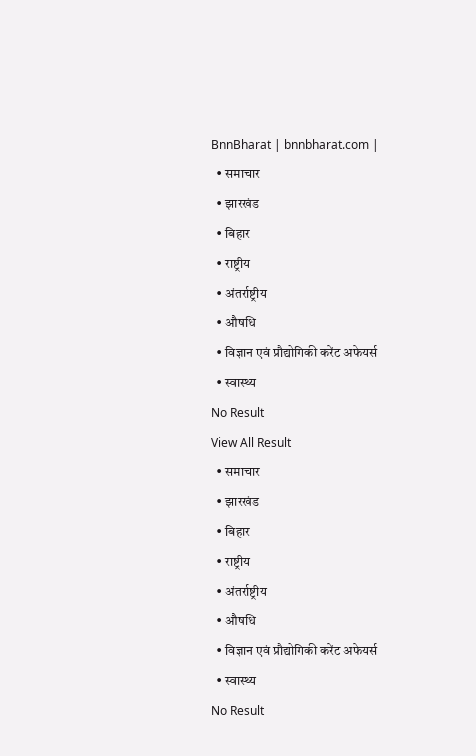BnnBharat | bnnbharat.com |
  • समाचार
  • झारखंड
  • बिहार
  • राष्ट्रीय
  • अंतर्राष्ट्रीय
  • औषधि
  • विज्ञान एवं प्रौद्योगिकी करेंट अफेयर्स
  • स्वास्थ्य
No Result
View All Result
  • समाचार
  • झारखंड
  • बिहार
  • राष्ट्रीय
  • अंतर्राष्ट्रीय
  • औषधि
  • विज्ञान एवं प्रौद्योगिकी करेंट अफेयर्स
  • स्वास्थ्य
No Result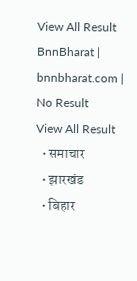View All Result
BnnBharat | bnnbharat.com |
No Result
View All Result
  • समाचार
  • झारखंड
  • बिहार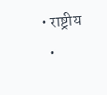• राष्ट्रीय
  •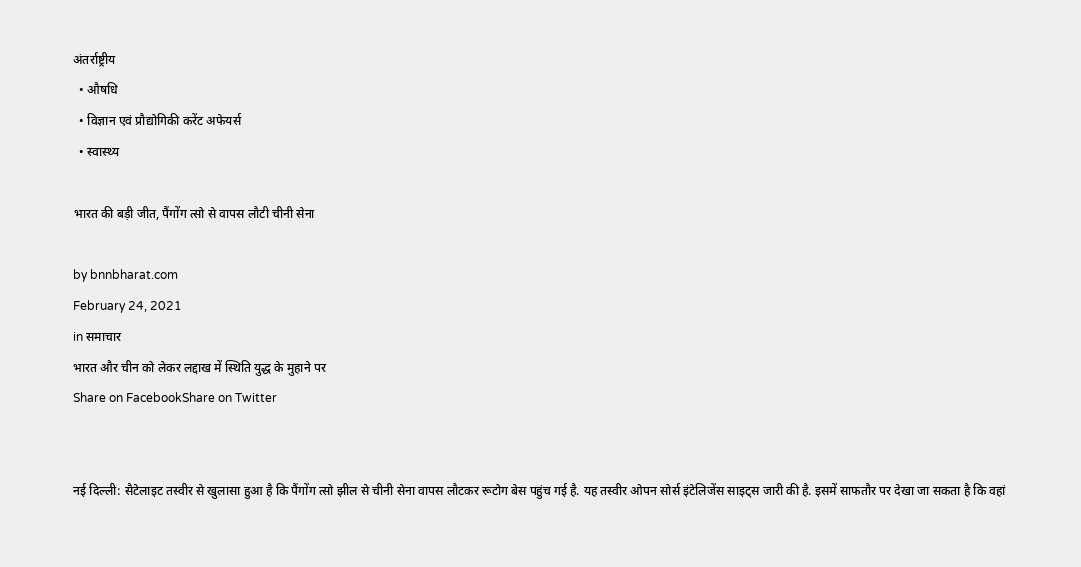अंतर्राष्ट्रीय
  • औषधि
  • विज्ञान एवं प्रौद्योगिकी करेंट अफेयर्स
  • स्वास्थ्य

भारत की बड़ी जीत, पैंगोंग त्सो से वापस लौटी चीनी सेना

by bnnbharat.com
February 24, 2021
in समाचार
भारत और चीन को लेकर लद्दाख में स्थिति युद्ध के मुहाने पर
Share on FacebookShare on Twitter


नई दिल्ली: सैटेलाइट तस्वीर से खुलासा हुआ है कि पैंगोंग त्सो झील से चीनी सेना वापस लौटकर रूटोग बेस पहुंच गई है. यह तस्वीर ओपन सोर्स इंटेलिजेंस साइट्स‌ जारी की है. इसमें साफतौर पर देखा जा सकता है कि वहां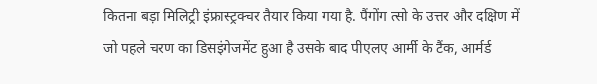कितना बड़ा मिलिट्री इंफ्रास्ट्रक्चर तैयार किया गया है. पैंगोंग त्सो के उत्तर और दक्षिण में जो पहले चरण का डिसइंगेजमेंट हुआ है उसके बाद पीएलए आर्मी के टैंक, आर्मर्ड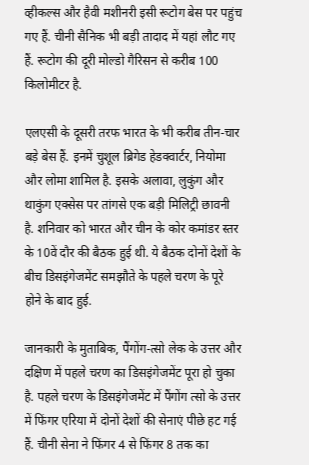व्हीकल्स और हैवी मशीनरी इसी रूटोग बेस पर पहुंच गए हैं. चीनी सैनिक भी बड़ी तादाद में यहां लौट गए हैं. रूटोग की दूरी मोल्डो गैरिसन से करीब 100 किलोमीटर है.

एलएसी के दूसरी तरफ भारत के भी करीब तीन-चार बड़े बेस हैं. इनमें चुशूल ब्रिगेड हेडक्वार्टर, नियोमा और लोमा शामिल है. इसके अलावा, लुकुंग और थाकुंग एक्सेस पर तांगसे एक बड़ी मिलिट्री छावनी है. शनिवार को भारत और चीन के कोर कमांडर स्तर के 10वें दौर की बैठक हुई थी. ये बैठक दोनों देशों के बीच डिसइंगेजमेंट समझौते के पहले चरण के पूरे होने के बाद हुई.

जानकारी के मुताबिक, पैंगोंग-त्सो लेक के उत्तर और दक्षिण में पहले चरण का डिसइंगेजमेंट पूरा हो चुका है. पहले चरण के डिसइंगेजमेंट में पैंगोंग त्सो के उत्तर में फिंगर एरिया में दोनों देशों की सेनाएं पीछे हट गई हैं. चीनी सेना ने फिंगर 4 से फिंगर 8 तक का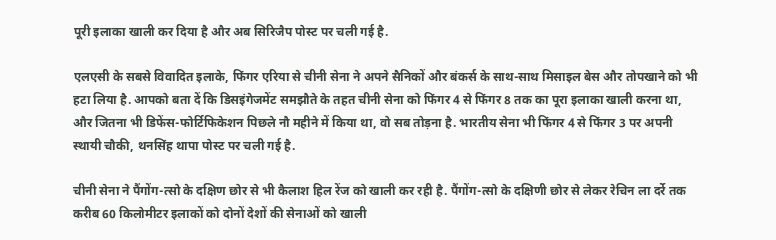पूरी इलाका खाली कर दिया है और अब सिरिजैप पोस्ट पर चली गई है.

एलएसी के सबसे विवादित इलाके, फिंगर एरिया से चीनी सेना ने अपने सैनिकों और बंकर्स के साथ-साथ मिसाइल बेस और तोपखाने को भी हटा लिया है. आपको बता दें कि डिसइंगेजमेंट समझौते के तहत चीनी सेना को फिंगर 4 से फिंगर 8 तक का पूरा इलाका खाली करना था, और जितना भी डिफेंस-फोर्टिफिकेशन पिछले नौ महीने में किया था, वो सब तोड़ना है. भारतीय सेना भी फिंगर 4 से फिंगर 3 पर अपनी स्थायी चौकी, थनसिंह थापा पोस्ट पर चली गई है.

चीनी सेना ने पैंगोंग-त्सो के दक्षिण छोर से भी कैलाश हिल रेंज को खाली कर रही है. पैंगोंग-त्सो के दक्षिणी छोर से लेकर रेचिन ला दर्रे तक करीब 60 किलोमीटर इलाकों को दोनों देशों की सेनाओं को खाली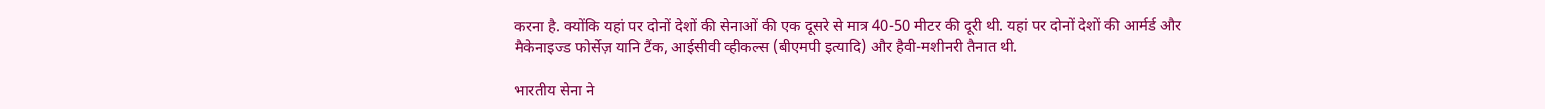करना है. क्योंकि यहां पर दोनों देशों की सेनाओं की एक दूसरे से मात्र 40-50 मीटर की दूरी थी. यहां पर दोनों देशों की आर्मर्ड और मैकेनाइज्ड फोर्सेज़ यानि टैंक, आईसीवी व्हीकल्स (बीएमपी इत्यादि) और हैवी-मशीनरी तैनात थी.

भारतीय सेना ने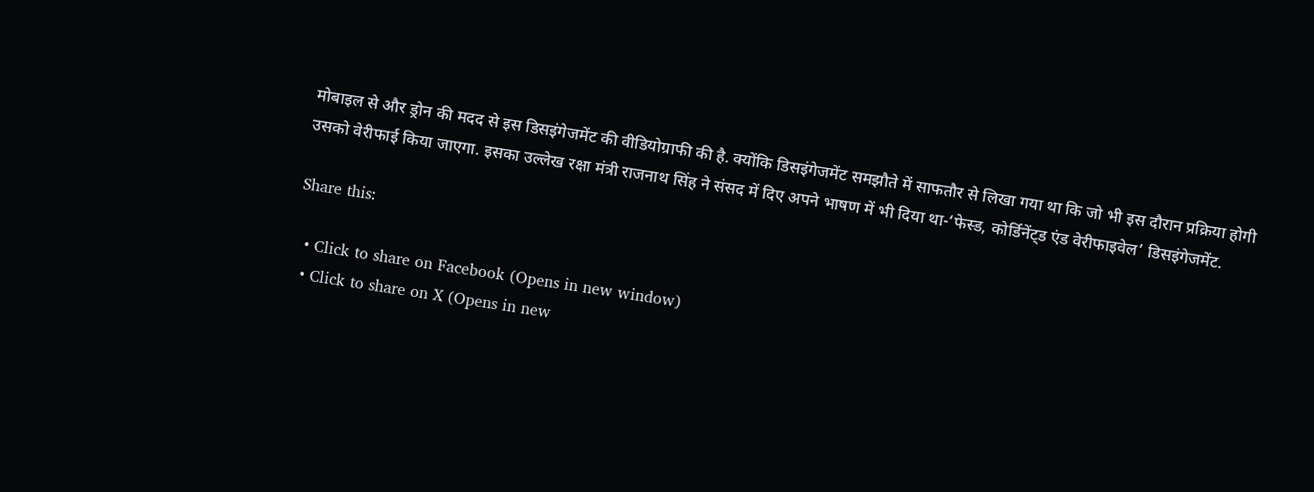मोबाइल से और ड्रोन की मदद से इस डिसइंगेजमेंट की वीडियोग्राफी की है. क्योंकि डिसइंगेजमेंट समझौते में साफतौर से लिखा गया था कि जो भी इस दौरान प्रक्रिया होगी उसको वेरीफाई किया जाएगा. इसका उल्लेख रक्षा मंत्री राजनाथ सिंह ने संसद में दिए अपने भाषण में भी दिया था-‘फेस्ड, कोर्डिनेंट्ड एंड वेरीफाइवेल’ डिसइंगेजमेंट.

Share this:

  • Click to share on Facebook (Opens in new window)
  • Click to share on X (Opens in new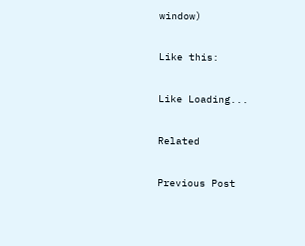window)

Like this:

Like Loading...

Related

Previous Post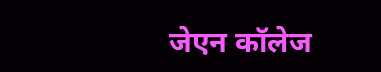जेएन कॉलेज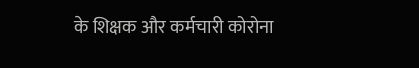के शिक्षक और कर्मचारी कोरोना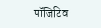पॉजिटिव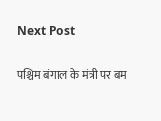Next Post

पश्चिम बंगाल के मंत्री पर बम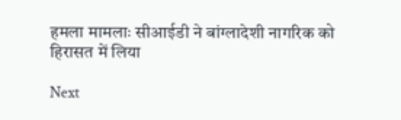हमला मामलाः सीआईडी ने बांग्लादेशी नागरिक को हिरासत में लिया

Next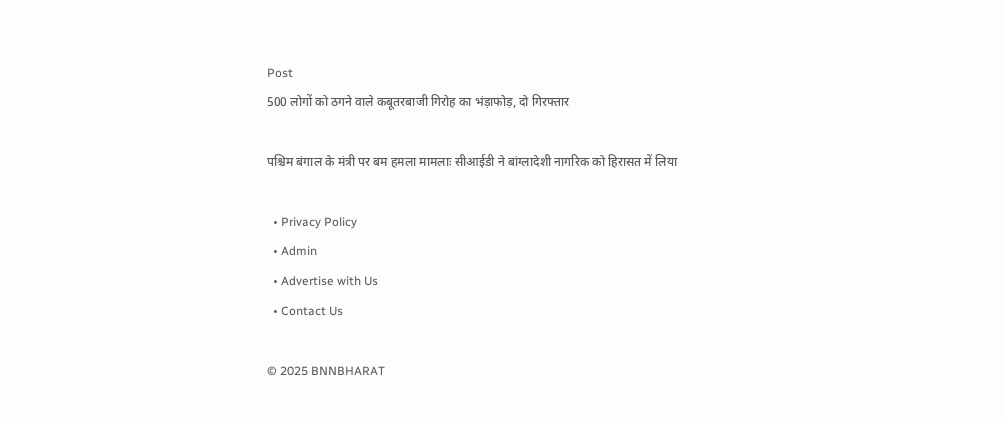Post
500 लोगों को ठगने वाले कबूतरबाजी गिरोह का भंड़ाफोड़, दो गिरफ्तार

पश्चिम बंगाल के मंत्री पर बम हमला मामलाः सीआईडी ने बांग्लादेशी नागरिक को हिरासत में लिया

  • Privacy Policy
  • Admin
  • Advertise with Us
  • Contact Us

© 2025 BNNBHARAT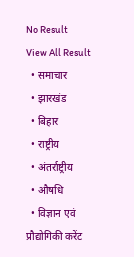No Result
View All Result
  • समाचार
  • झारखंड
  • बिहार
  • राष्ट्रीय
  • अंतर्राष्ट्रीय
  • औषधि
  • विज्ञान एवं प्रौद्योगिकी करेंट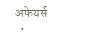अफेयर्स
  •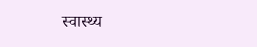स्वास्थ्य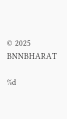© 2025 BNNBHARAT

%d